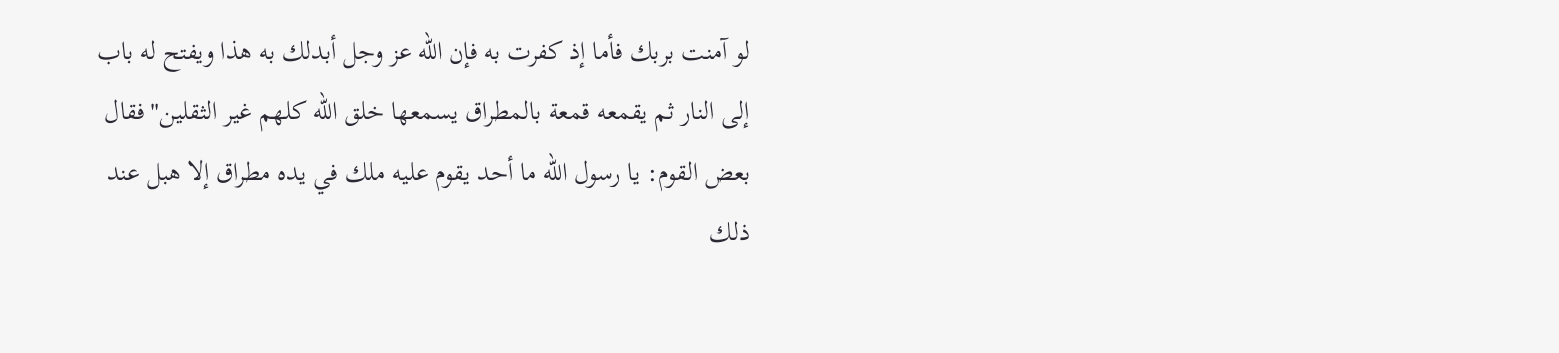لو آمنت بربك فأما إذ كفرت به فإن الله عز وجل أبدلك به هذا ويفتح له باب إلى النار ثم يقمعه قمعة بالمطراق يسمعها خلق الله كلهم غير الثقلين"فقال بعض القوم: يا رسول الله ما أحد يقوم عليه ملك في يده مطراق إلا هبل عند ذلك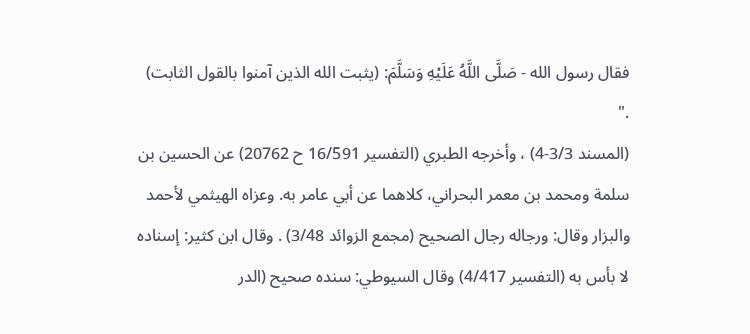فقال رسول الله - صَلَّى اللَّهُ عَلَيْهِ وَسَلَّمَ: (يثبت الله الذين آمنوا بالقول الثابت) ."
(المسند 3/3-4) ، وأخرجه الطبري (التفسير 16/591 ح 20762) عن الحسين بن سلمة ومحمد بن معمر البحراني، كلاهما عن أبي عامر به. وعزاه الهيثمي لأحمد والبزار وقال: ورجاله رجال الصحيح (مجمع الزوائد 3/48) . وقال ابن كثير: إسناده لا بأس به (التفسير 4/417) وقال السيوطي: سنده صحيح (الدر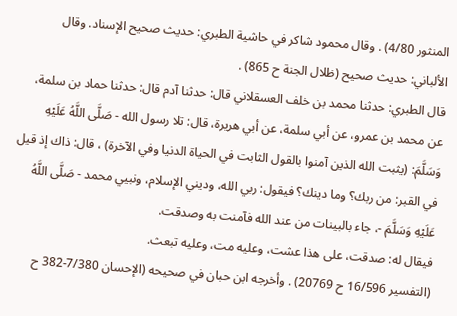المنثور 4/80) . وقال محمود شاكر في حاشية الطبري: حديث صحيح الإسناد. وقال الألباني: حديث صحيح (ظلال الجنة ح 865) .
قال الطبري: حدثنا محمد بن خلف العسقلاني قال: حدثنا آدم قال: حدثنا حماد بن سلمة، عن محمد بن عمرو، عن أبي سلمة، عن أبي هريرة، قال: تلا رسول الله - صَلَّى اللَّهُ عَلَيْهِ وَسَلَّمَ: (يثبت الله الذين آمنوا بالقول الثابت في الحياة الدنيا وفي الآخرة) ، قال: ذاك إذ قيل في القبر: من ربك؟ وما دينك؟ فيقول: ربي الله، وديني الإسلام، ونبيي محمد - صَلَّى اللَّهُ عَلَيْهِ وَسَلَّمَ -، جاء بالبينات من عند الله فآمنت به وصدقت.
فيقال له: صدقت، على هذا عشت، وعليه مت، وعليه تبعث.
(التفسير 16/596 ح 20769) . وأخرجه ابن حبان في صحيحه (الإحسان 7/380-382 ح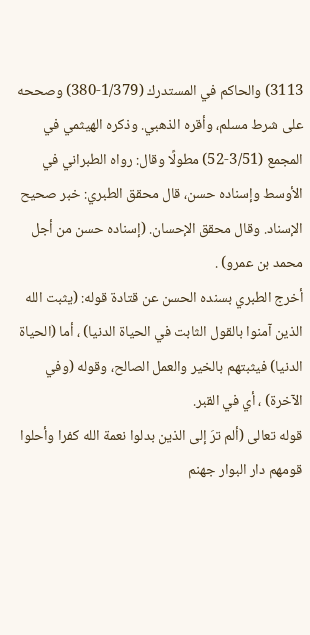3113) والحاكم في المستدرك (1/379-380) وصححه على شرط مسلم، وأقره الذهبي. وذكره الهيثمي في المجمع (3/51-52) مطولًا وقال: رواه الطبراني في الأوسط وإسناده حسن، قال محقق الطبري: خبر صحيح الإسناد. وقال محقق الإحسان. (إسناده حسن من أجل محمد بن عمرو) .
أخرج الطبري بسنده الحسن عن قتادة قوله: (يثبت الله الذين آمنوا بالقول الثابت في الحياة الدنيا) ، أما (الحياة الدنيا) فيثبتهم بالخير والعمل الصالح، وقوله (وفي الآخرة) ، أي في القبر.
قوله تعالى (ألم ترَ إلى الذين بدلوا نعمة الله كفرا وأحلوا قومهم دار البوار جهنم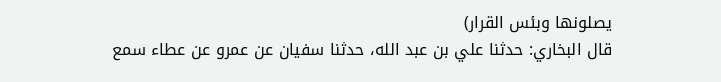يصلونها وبئس القرار)
قال البخاري: حدثنا علي بن عبد الله، حدثنا سفيان عن عمرو عن عطاء سمع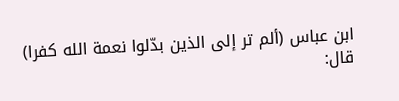ابن عباس (ألم تر إلى الذين بدّلوا نعمة الله كفرا) قال: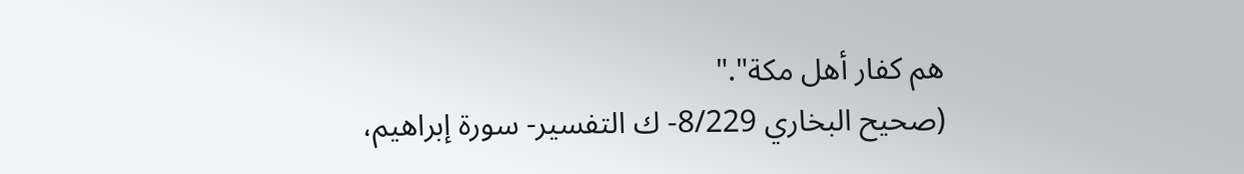هم كفار أهل مكة"."
(صحيح البخاري 8/229- ك التفسير- سورة إبراهيم،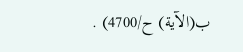ب(الآية) ح/4700) .